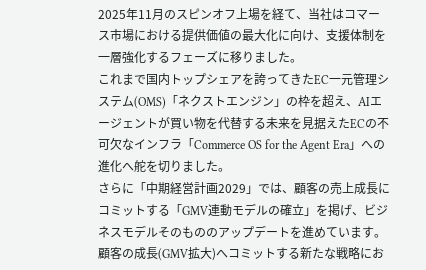2025年11月のスピンオフ上場を経て、当社はコマース市場における提供価値の最大化に向け、支援体制を一層強化するフェーズに移りました。
これまで国内トップシェアを誇ってきたEC一元管理システム(OMS)「ネクストエンジン」の枠を超え、AIエージェントが買い物を代替する未来を見据えたECの不可欠なインフラ「Commerce OS for the Agent Era」への進化へ舵を切りました。
さらに「中期経営計画2029」では、顧客の売上成長にコミットする「GMV連動モデルの確立」を掲げ、ビジネスモデルそのもののアップデートを進めています。
顧客の成長(GMV拡大)へコミットする新たな戦略にお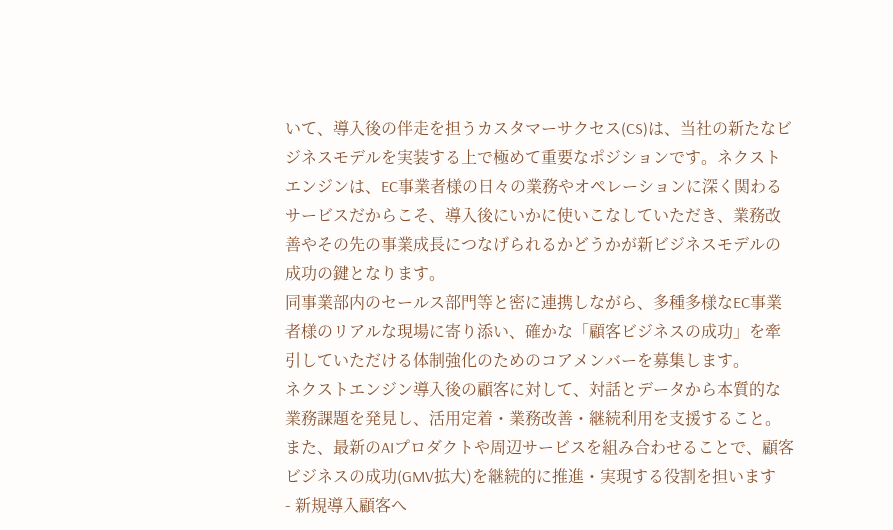いて、導入後の伴走を担うカスタマーサクセス(CS)は、当社の新たなビジネスモデルを実装する上で極めて重要なポジションです。ネクストエンジンは、EC事業者様の日々の業務やオペレーションに深く関わるサービスだからこそ、導入後にいかに使いこなしていただき、業務改善やその先の事業成長につなげられるかどうかが新ビジネスモデルの成功の鍵となります。
同事業部内のセールス部門等と密に連携しながら、多種多様なEC事業者様のリアルな現場に寄り添い、確かな「顧客ビジネスの成功」を牽引していただける体制強化のためのコアメンバーを募集します。
ネクストエンジン導入後の顧客に対して、対話とデータから本質的な業務課題を発見し、活用定着・業務改善・継続利用を支援すること。また、最新のAIプロダクトや周辺サービスを組み合わせることで、顧客ビジネスの成功(GMV拡大)を継続的に推進・実現する役割を担います
- 新規導入顧客へ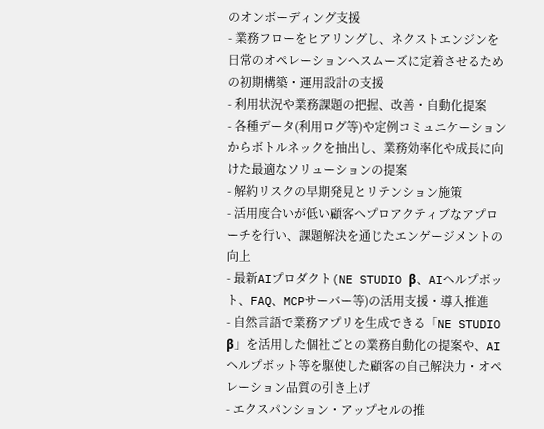のオンボーディング支援
- 業務フローをヒアリングし、ネクストエンジンを日常のオペレーションへスムーズに定着させるための初期構築・運用設計の支援
- 利用状況や業務課題の把握、改善・自動化提案
- 各種データ(利用ログ等)や定例コミュニケーションからボトルネックを抽出し、業務効率化や成長に向けた最適なソリューションの提案
- 解約リスクの早期発見とリテンション施策
- 活用度合いが低い顧客へプロアクティブなアプローチを行い、課題解決を通じたエンゲージメントの向上
- 最新AIプロダクト(NE STUDIO β、AIヘルプボット、FAQ、MCPサーバー等)の活用支援・導入推進
- 自然言語で業務アプリを生成できる「NE STUDIO β」を活用した個社ごとの業務自動化の提案や、AIヘルプボット等を駆使した顧客の自己解決力・オペレーション品質の引き上げ
- エクスパンション・アップセルの推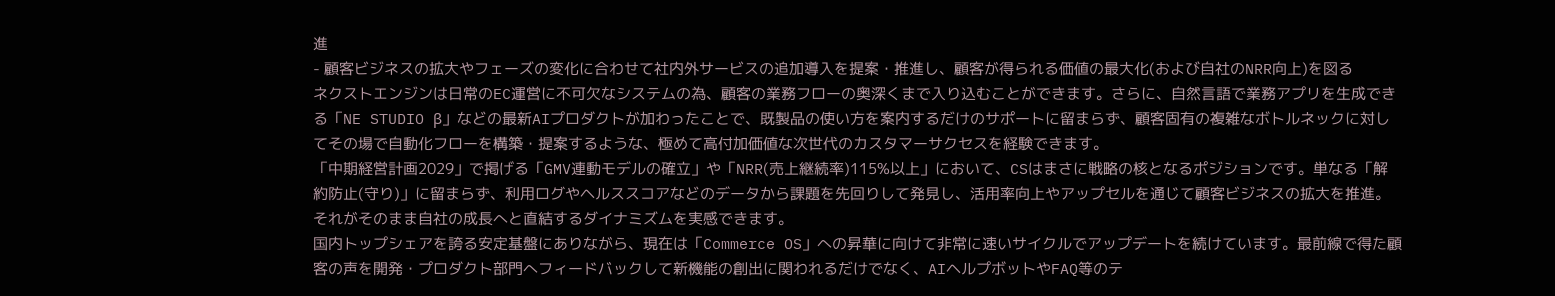進
- 顧客ビジネスの拡大やフェーズの変化に合わせて社内外サービスの追加導入を提案・推進し、顧客が得られる価値の最大化(および自社のNRR向上)を図る
ネクストエンジンは日常のEC運営に不可欠なシステムの為、顧客の業務フローの奥深くまで入り込むことができます。さらに、自然言語で業務アプリを生成できる「NE STUDIO β」などの最新AIプロダクトが加わったことで、既製品の使い方を案内するだけのサポートに留まらず、顧客固有の複雑なボトルネックに対してその場で自動化フローを構築・提案するような、極めて高付加価値な次世代のカスタマーサクセスを経験できます。
「中期経営計画2029」で掲げる「GMV連動モデルの確立」や「NRR(売上継続率)115%以上」において、CSはまさに戦略の核となるポジションです。単なる「解約防止(守り)」に留まらず、利用ログやヘルススコアなどのデータから課題を先回りして発見し、活用率向上やアップセルを通じて顧客ビジネスの拡大を推進。それがそのまま自社の成長へと直結するダイナミズムを実感できます。
国内トップシェアを誇る安定基盤にありながら、現在は「Commerce OS」への昇華に向けて非常に速いサイクルでアップデートを続けています。最前線で得た顧客の声を開発・プロダクト部門へフィードバックして新機能の創出に関われるだけでなく、AIヘルプボットやFAQ等のテ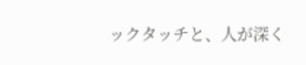ックタッチと、人が深く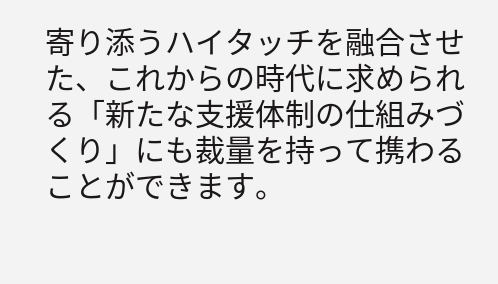寄り添うハイタッチを融合させた、これからの時代に求められる「新たな支援体制の仕組みづくり」にも裁量を持って携わることができます。